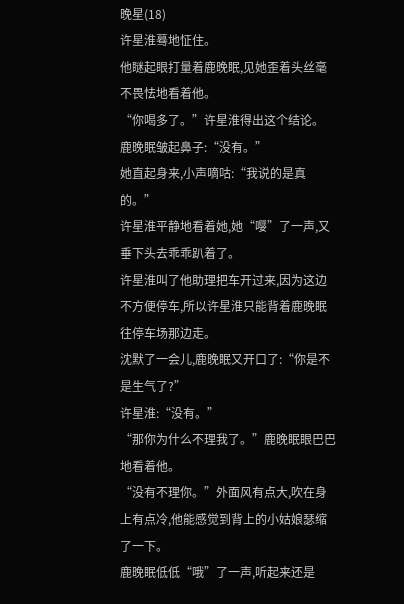晚星(18)
许星淮蓦地怔住。
他瞇起眼打量着鹿晚眠,见她歪着头丝毫不畏怯地看着他。
“你喝多了。”许星淮得出这个结论。
鹿晚眠皱起鼻子:“没有。”
她直起身来,小声嘀咕:“我说的是真的。”
许星淮平静地看着她,她“嘤”了一声,又垂下头去乖乖趴着了。
许星淮叫了他助理把车开过来,因为这边不方便停车,所以许星淮只能背着鹿晚眠往停车场那边走。
沈默了一会儿,鹿晚眠又开口了:“你是不是生气了?”
许星淮:“没有。”
“那你为什么不理我了。”鹿晚眠眼巴巴地看着他。
“没有不理你。”外面风有点大,吹在身上有点冷,他能感觉到背上的小姑娘瑟缩了一下。
鹿晚眠低低“哦”了一声,听起来还是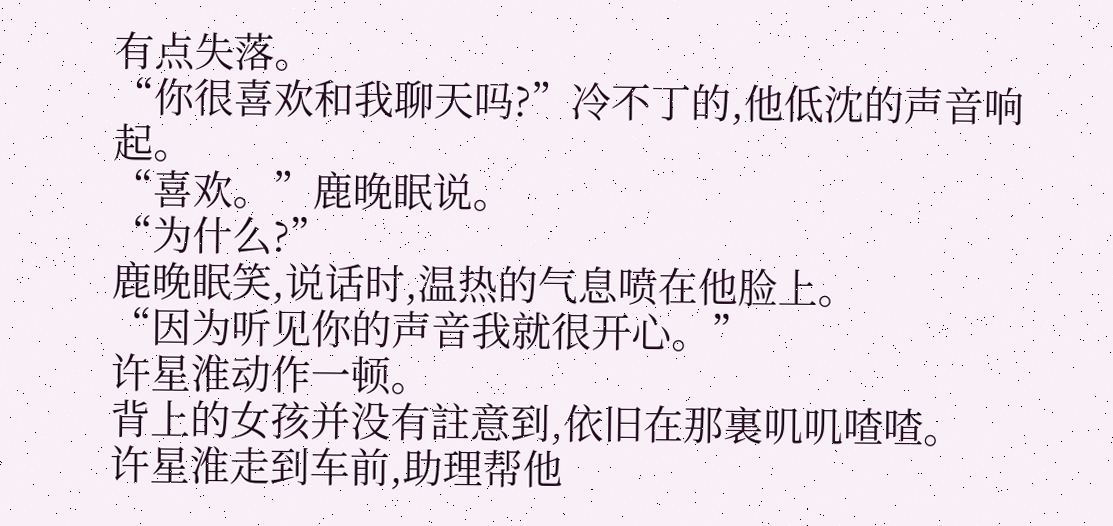有点失落。
“你很喜欢和我聊天吗?”冷不丁的,他低沈的声音响起。
“喜欢。”鹿晚眠说。
“为什么?”
鹿晚眠笑,说话时,温热的气息喷在他脸上。
“因为听见你的声音我就很开心。”
许星淮动作一顿。
背上的女孩并没有註意到,依旧在那裏叽叽喳喳。
许星淮走到车前,助理帮他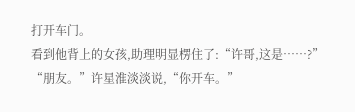打开车门。
看到他背上的女孩,助理明显楞住了:“许哥,这是……?”
“朋友。”许星淮淡淡说,“你开车。”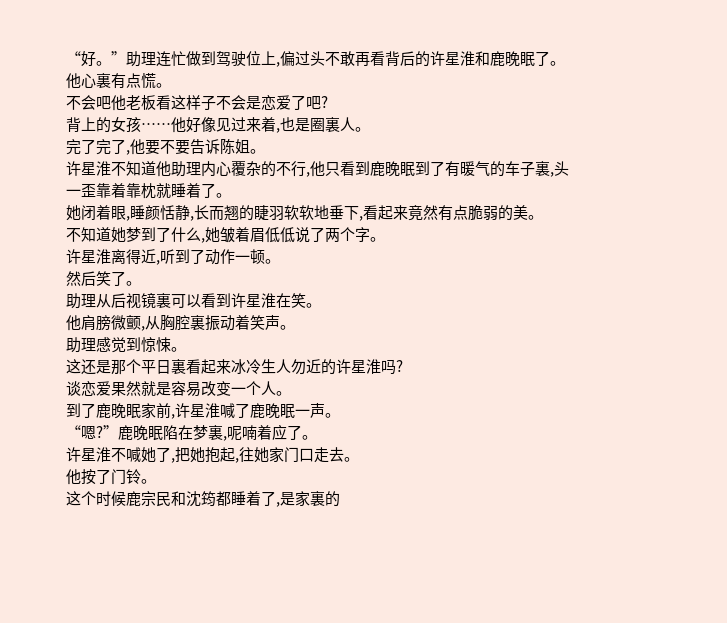“好。”助理连忙做到驾驶位上,偏过头不敢再看背后的许星淮和鹿晚眠了。
他心裏有点慌。
不会吧他老板看这样子不会是恋爱了吧?
背上的女孩……他好像见过来着,也是圈裏人。
完了完了,他要不要告诉陈姐。
许星淮不知道他助理内心覆杂的不行,他只看到鹿晚眠到了有暖气的车子裏,头一歪靠着靠枕就睡着了。
她闭着眼,睡颜恬静,长而翘的睫羽软软地垂下,看起来竟然有点脆弱的美。
不知道她梦到了什么,她皱着眉低低说了两个字。
许星淮离得近,听到了动作一顿。
然后笑了。
助理从后视镜裏可以看到许星淮在笑。
他肩膀微颤,从胸腔裏振动着笑声。
助理感觉到惊悚。
这还是那个平日裏看起来冰冷生人勿近的许星淮吗?
谈恋爱果然就是容易改变一个人。
到了鹿晚眠家前,许星淮喊了鹿晚眠一声。
“嗯?”鹿晚眠陷在梦裏,呢喃着应了。
许星淮不喊她了,把她抱起,往她家门口走去。
他按了门铃。
这个时候鹿宗民和沈筠都睡着了,是家裏的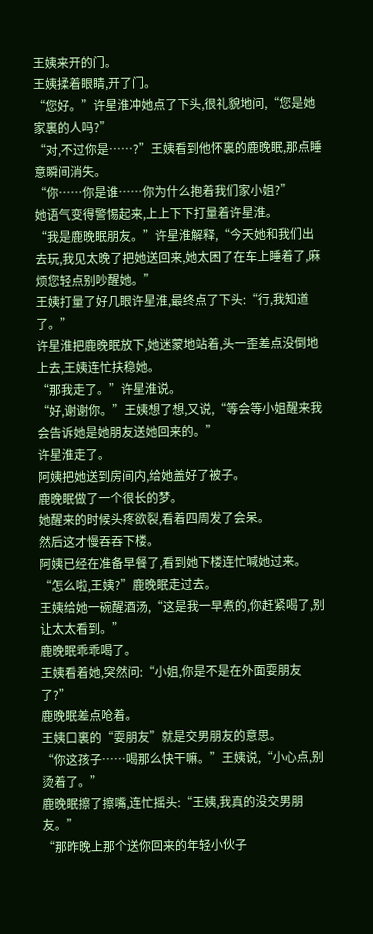王姨来开的门。
王姨揉着眼睛,开了门。
“您好。”许星淮冲她点了下头,很礼貌地问,“您是她家裏的人吗?”
“对,不过你是……?”王姨看到他怀裏的鹿晚眠,那点睡意瞬间消失。
“你……你是谁……你为什么抱着我们家小姐?”
她语气变得警惕起来,上上下下打量着许星淮。
“我是鹿晚眠朋友。”许星淮解释,“今天她和我们出去玩,我见太晚了把她送回来,她太困了在车上睡着了,麻烦您轻点别吵醒她。”
王姨打量了好几眼许星淮,最终点了下头:“行,我知道了。”
许星淮把鹿晚眠放下,她迷蒙地站着,头一歪差点没倒地上去,王姨连忙扶稳她。
“那我走了。”许星淮说。
“好,谢谢你。”王姨想了想,又说,“等会等小姐醒来我会告诉她是她朋友送她回来的。”
许星淮走了。
阿姨把她送到房间内,给她盖好了被子。
鹿晚眠做了一个很长的梦。
她醒来的时候头疼欲裂,看着四周发了会呆。
然后这才慢吞吞下楼。
阿姨已经在准备早餐了,看到她下楼连忙喊她过来。
“怎么啦,王姨?”鹿晚眠走过去。
王姨给她一碗醒酒汤,“这是我一早煮的,你赶紧喝了,别让太太看到。”
鹿晚眠乖乖喝了。
王姨看着她,突然问:“小姐,你是不是在外面耍朋友了?”
鹿晚眠差点呛着。
王姨口裏的“耍朋友”就是交男朋友的意思。
“你这孩子……喝那么快干嘛。”王姨说,“小心点,别烫着了。”
鹿晚眠擦了擦嘴,连忙摇头:“王姨,我真的没交男朋友。”
“那昨晚上那个送你回来的年轻小伙子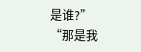是谁?”
“那是我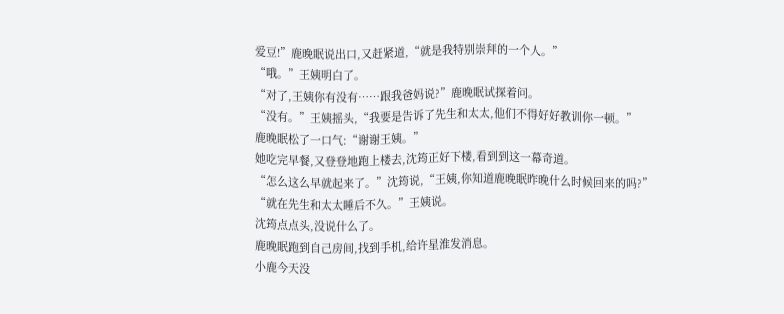爱豆!”鹿晚眠说出口,又赶紧道,“就是我特别崇拜的一个人。”
“哦。”王姨明白了。
“对了,王姨你有没有……跟我爸妈说?”鹿晚眠试探着问。
“没有。”王姨摇头,“我要是告诉了先生和太太,他们不得好好教训你一顿。”
鹿晚眠松了一口气:“谢谢王姨。”
她吃完早餐,又登登地跑上楼去,沈筠正好下楼,看到到这一幕奇道。
“怎么这么早就起来了。”沈筠说,“王姨,你知道鹿晚眠昨晚什么时候回来的吗?”
“就在先生和太太睡后不久。”王姨说。
沈筠点点头,没说什么了。
鹿晚眠跑到自己房间,找到手机,给许星淮发消息。
小鹿今天没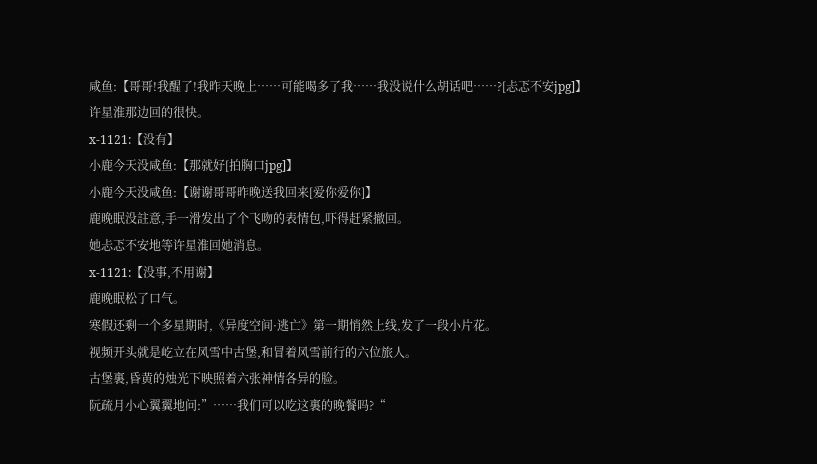咸鱼:【哥哥!我醒了!我昨天晚上……可能喝多了我……我没说什么胡话吧……?[忐忑不安jpg]】
许星淮那边回的很快。
x-1121:【没有】
小鹿今天没咸鱼:【那就好[拍胸口jpg]】
小鹿今天没咸鱼:【谢谢哥哥昨晚送我回来[爱你爱你]】
鹿晚眠没註意,手一滑发出了个飞吻的表情包,吓得赶紧撤回。
她忐忑不安地等许星淮回她消息。
x-1121:【没事,不用谢】
鹿晚眠松了口气。
寒假还剩一个多星期时,《异度空间·逃亡》第一期悄然上线,发了一段小片花。
视频开头就是屹立在风雪中古堡,和冒着风雪前行的六位旅人。
古堡裏,昏黄的烛光下映照着六张神情各异的脸。
阮疏月小心翼翼地问:”……我们可以吃这裏的晚餐吗?“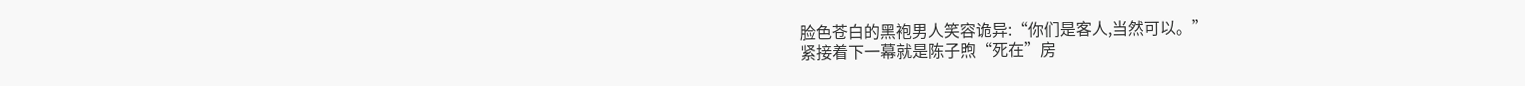脸色苍白的黑袍男人笑容诡异:“你们是客人,当然可以。”
紧接着下一幕就是陈子煦“死在”房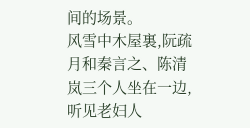间的场景。
风雪中木屋裏,阮疏月和秦言之、陈清岚三个人坐在一边,听见老妇人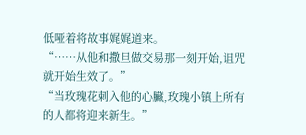低哑着将故事娓娓道来。
“……从他和撒旦做交易那一刻开始,诅咒就开始生效了。”
“当玫瑰花刺入他的心臟,玫瑰小镇上所有的人都将迎来新生。”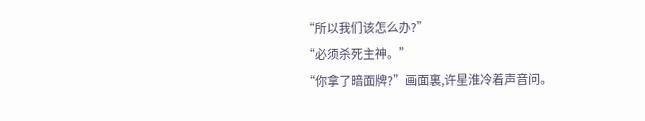“所以我们该怎么办?”
“必须杀死主神。”
“你拿了暗面牌?”画面裏,许星淮冷着声音问。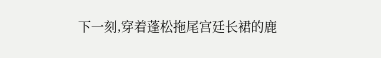下一刻,穿着蓬松拖尾宫廷长裙的鹿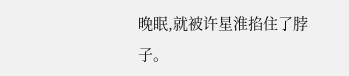晚眠,就被许星淮掐住了脖子。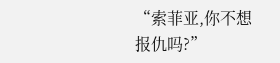“索菲亚,你不想报仇吗?”